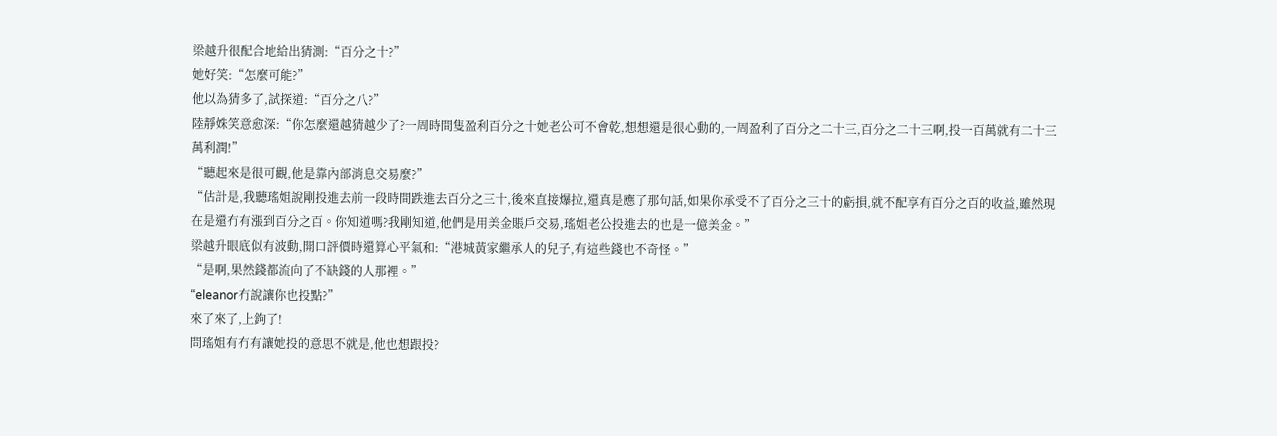梁越升很配合地給出猜測:“百分之十?”
她好笑:“怎麼可能?”
他以為猜多了,試探道:“百分之八?”
陸靜姝笑意愈深:“你怎麼還越猜越少了?一周時間隻盈利百分之十她老公可不會乾,想想還是很心動的,一周盈利了百分之二十三,百分之二十三啊,投一百萬就有二十三萬利潤!”
“聽起來是很可觀,他是靠內部消息交易麼?”
“估計是,我聽瑤姐說剛投進去前一段時間跌進去百分之三十,後來直接爆拉,還真是應了那句話,如果你承受不了百分之三十的虧損,就不配享有百分之百的收益,雖然現在是還冇有漲到百分之百。你知道嗎?我剛知道,他們是用美金賬戶交易,瑤姐老公投進去的也是一億美金。”
梁越升眼底似有波動,開口評價時還算心平氣和:“港城黃家繼承人的兒子,有這些錢也不奇怪。”
“是啊,果然錢都流向了不缺錢的人那裡。”
“eleanor冇說讓你也投點?”
來了來了,上鉤了!
問瑤姐有冇有讓她投的意思不就是,他也想跟投?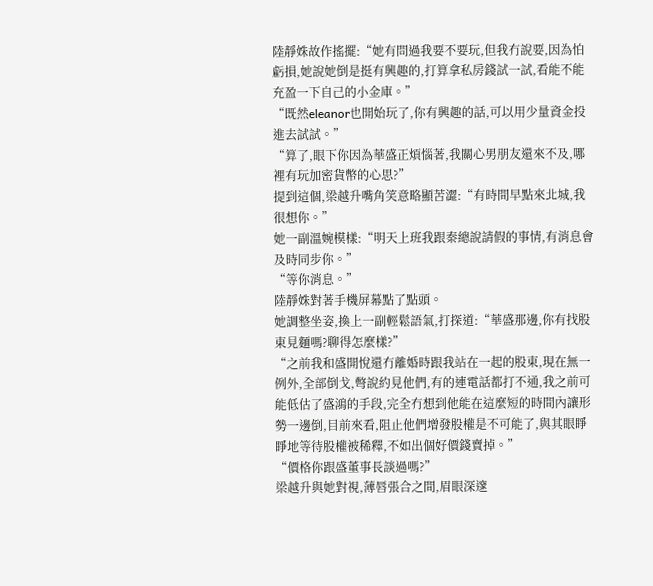陸靜姝故作搖擺:“她有問過我要不要玩,但我冇說要,因為怕虧損,她說她倒是挺有興趣的,打算拿私房錢試一試,看能不能充盈一下自己的小金庫。”
“既然eleanor也開始玩了,你有興趣的話,可以用少量資金投進去試試。”
“算了,眼下你因為華盛正煩惱著,我關心男朋友還來不及,哪裡有玩加密貨幣的心思?”
提到這個,梁越升嘴角笑意略顯苦澀:“有時間早點來北城,我很想你。”
她一副溫婉模樣:“明天上班我跟秦總說請假的事情,有消息會及時同步你。”
“等你消息。”
陸靜姝對著手機屏幕點了點頭。
她調整坐姿,換上一副輕鬆語氣,打探道:“華盛那邊,你有找股東見麵嗎?聊得怎麼樣?”
“之前我和盛開悅還冇離婚時跟我站在一起的股東,現在無一例外,全部倒戈,彆說約見他們,有的連電話都打不通,我之前可能低估了盛鴻的手段,完全冇想到他能在這麼短的時間內讓形勢一邊倒,目前來看,阻止他們增發股權是不可能了,與其眼睜睜地等待股權被稀釋,不如出個好價錢賣掉。”
“價格你跟盛董事長談過嗎?”
梁越升與她對視,薄唇張合之間,眉眼深邃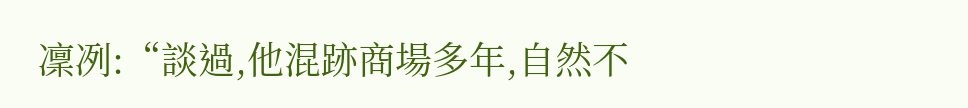凜冽:“談過,他混跡商場多年,自然不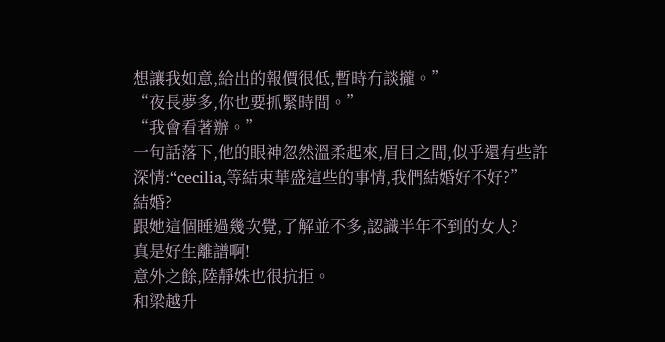想讓我如意,給出的報價很低,暫時冇談攏。”
“夜長夢多,你也要抓緊時間。”
“我會看著辦。”
一句話落下,他的眼神忽然溫柔起來,眉目之間,似乎還有些許深情:“cecilia,等結束華盛這些的事情,我們結婚好不好?”
結婚?
跟她這個睡過幾次覺,了解並不多,認識半年不到的女人?
真是好生離譜啊!
意外之餘,陸靜姝也很抗拒。
和梁越升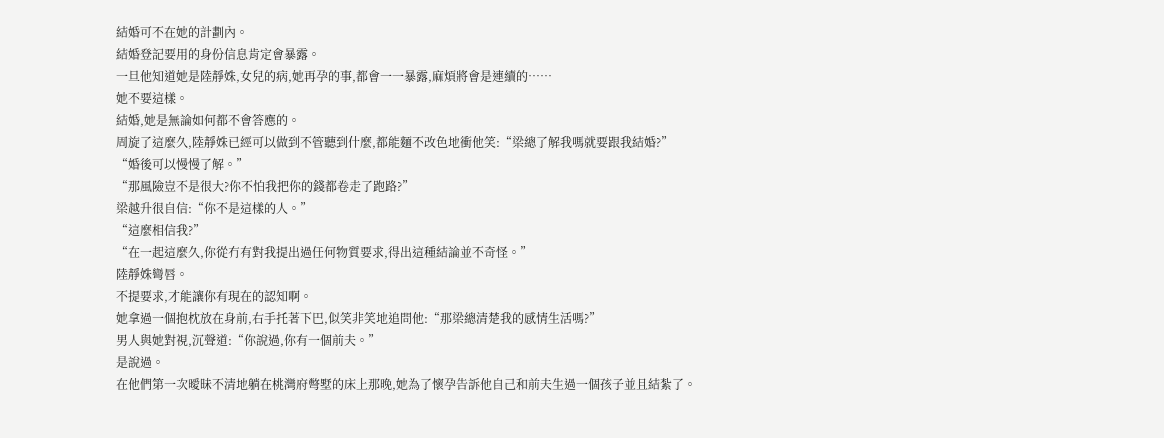結婚可不在她的計劃內。
結婚登記要用的身份信息肯定會暴露。
一旦他知道她是陸靜姝,女兒的病,她再孕的事,都會一一暴露,麻煩將會是連續的……
她不要這樣。
結婚,她是無論如何都不會答應的。
周旋了這麼久,陸靜姝已經可以做到不管聽到什麼,都能麵不改色地衝他笑:“梁總了解我嗎就要跟我結婚?”
“婚後可以慢慢了解。”
“那風險豈不是很大?你不怕我把你的錢都卷走了跑路?”
梁越升很自信:“你不是這樣的人。”
“這麼相信我?”
“在一起這麼久,你從冇有對我提出過任何物質要求,得出這種結論並不奇怪。”
陸靜姝彎唇。
不提要求,才能讓你有現在的認知啊。
她拿過一個抱枕放在身前,右手托著下巴,似笑非笑地追問他:“那梁總清楚我的感情生活嗎?”
男人與她對視,沉聲道:“你說過,你有一個前夫。”
是說過。
在他們第一次曖昧不清地躺在桃灣府彆墅的床上那晚,她為了懷孕告訴他自己和前夫生過一個孩子並且結紮了。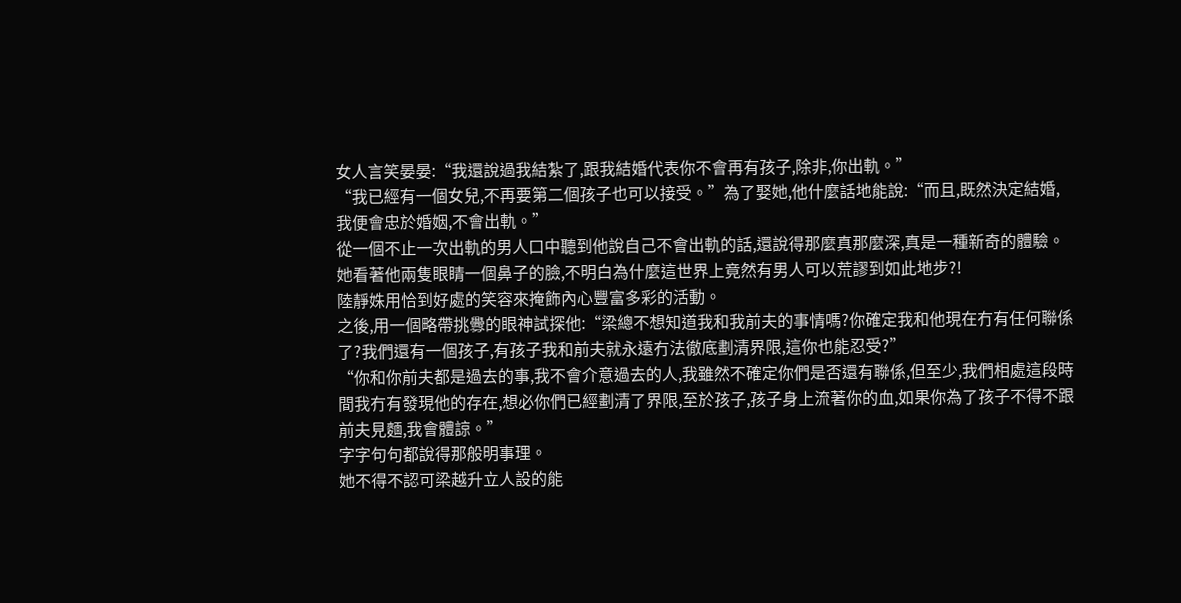女人言笑晏晏:“我還說過我結紮了,跟我結婚代表你不會再有孩子,除非,你出軌。”
“我已經有一個女兒,不再要第二個孩子也可以接受。”為了娶她,他什麼話地能說:“而且,既然決定結婚,我便會忠於婚姻,不會出軌。”
從一個不止一次出軌的男人口中聽到他說自己不會出軌的話,還說得那麼真那麼深,真是一種新奇的體驗。
她看著他兩隻眼睛一個鼻子的臉,不明白為什麼這世界上竟然有男人可以荒謬到如此地步?!
陸靜姝用恰到好處的笑容來掩飾內心豐富多彩的活動。
之後,用一個略帶挑釁的眼神試探他:“梁總不想知道我和我前夫的事情嗎?你確定我和他現在冇有任何聯係了?我們還有一個孩子,有孩子我和前夫就永遠冇法徹底劃清界限,這你也能忍受?”
“你和你前夫都是過去的事,我不會介意過去的人,我雖然不確定你們是否還有聯係,但至少,我們相處這段時間我冇有發現他的存在,想必你們已經劃清了界限,至於孩子,孩子身上流著你的血,如果你為了孩子不得不跟前夫見麵,我會體諒。”
字字句句都說得那般明事理。
她不得不認可梁越升立人設的能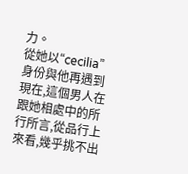力。
從她以“cecilia”身份與他再遇到現在,這個男人在跟她相處中的所行所言,從品行上來看,幾乎挑不出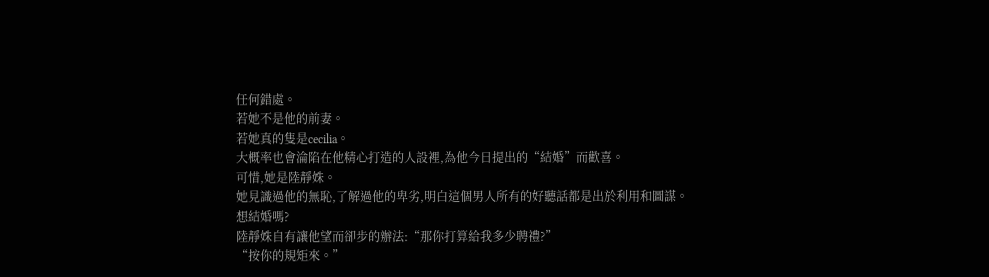任何錯處。
若她不是他的前妻。
若她真的隻是cecilia。
大概率也會淪陷在他精心打造的人設裡,為他今日提出的“結婚”而歡喜。
可惜,她是陸靜姝。
她見識過他的無恥,了解過他的卑劣,明白這個男人所有的好聽話都是出於利用和圖謀。
想結婚嗎?
陸靜姝自有讓他望而卻步的辦法:“那你打算給我多少聘禮?”
“按你的規矩來。”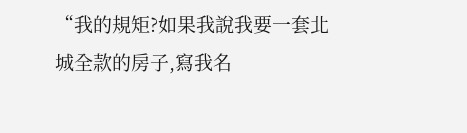“我的規矩?如果我說我要一套北城全款的房子,寫我名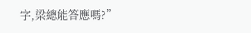字,梁總能答應嗎?”